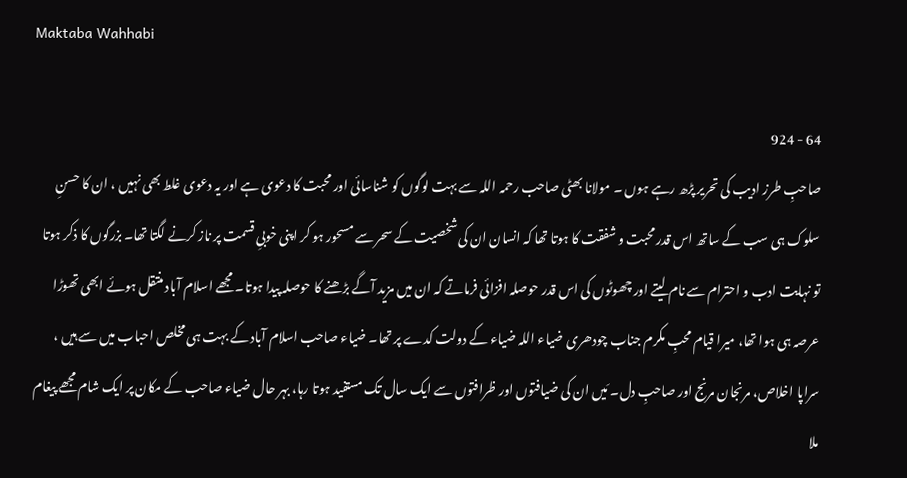Maktaba Wahhabi

64 - 924
صاحبِ طرز ادیب کی تحریر پڑھ رہے ہوں ۔ مولانا بھٹی صاحب رحمہ اللہ سے بہت لوگوں کو شناسائی اور محبت کا دعوی ہے اور یہ دعوی غلط بھی نہیں ، ان کا حسنِ سلوک ہی سب کے ساتھ اس قدر محبت و شفقت کا ہوتا تھا کہ انسان ان کی شخصیت کے سحر سے مسحور ہو کر اپنی خوبیِ قسمت پر ناز کرنے لگتا تھا۔ بزرگوں کا ذکر ہوتا تو نہایت ادب و احترام سے نام لیتے اور چھوٹوں کی اس قدر حوصلہ افزائی فرماتے کہ ان میں مزید آگے بڑھنے کا حوصلہ پیدا ہوتا۔ مجھے اسلام آباد منتقل ہوئے ابھی تھوڑا عرصہ ہی ہوا تھا، میرا قیام محبِ مکرم جناب چودھری ضیاء اللہ ضیاء کے دولت کدے پر تھا۔ ضیاء صاحب اسلام آباد کے بہت ہی مخلص احباب میں سے ہیں ، سراپا اخلاص، مرنجان مرنج اور صاحبِ دل۔ مَیں ان کی ضیافتوں اور ظرافتوں سے ایک سال تک مستفید ہوتا رہا، بہر حال ضیاء صاحب کے مکان پر ایک شام مجھے پیغام ملا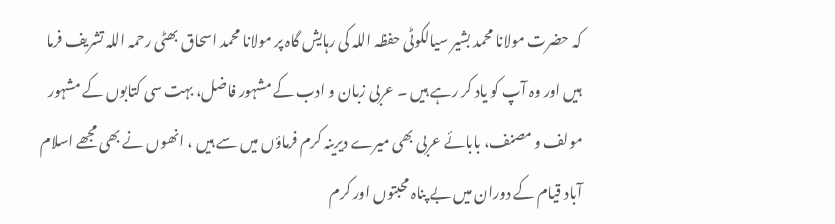کہ حضرت مولانا محمد بشیر سیالکوٹی حفظہ اللہ کی رہایش گاہ پر مولانا محمد اسحاق بھٹی رحمہ اللہ تشریف فرما ہیں اور وہ آپ کو یاد کر رہے ہیں ۔ عربی زبان و ادب کے مشہور فاضل، بہت سی کتابوں کے مشہور مولف و مصنف، بابائے عربی بھی میرے دیرینہ کرم فرماؤں میں سے ہیں ، انھوں نے بھی مجھے اسلام آباد قیام کے دوران میں بے پناہ محبتوں اور کرم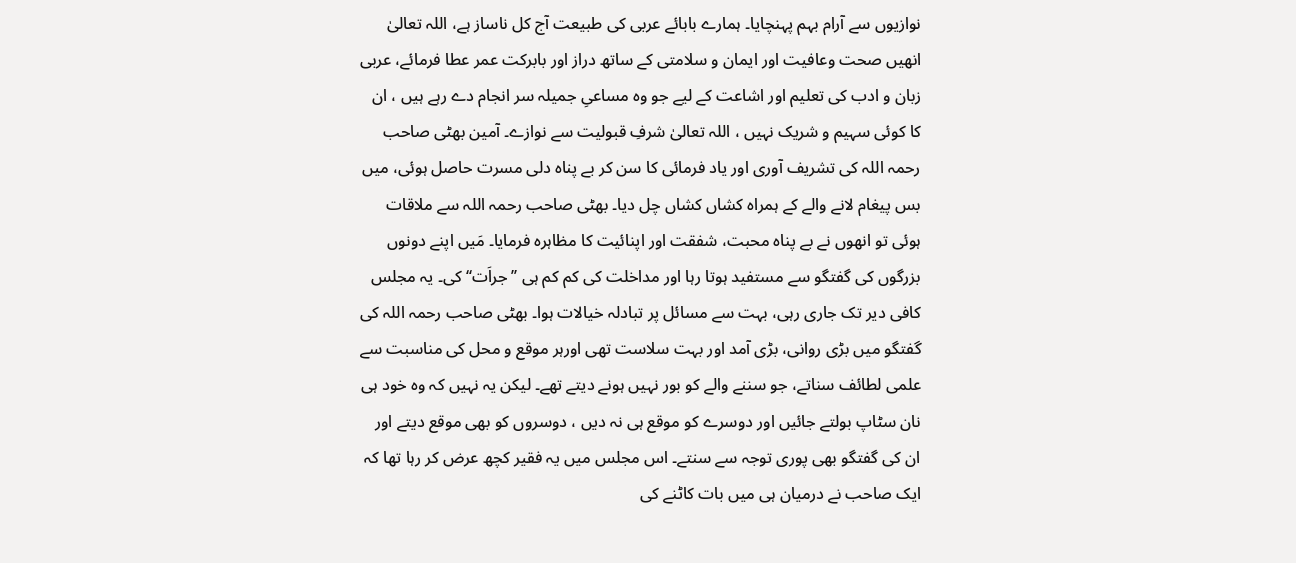نوازیوں سے آرام بہم پہنچایا۔ ہمارے بابائے عربی کی طبیعت آج کل ناساز ہے، اللہ تعالیٰ انھیں صحت وعافیت اور ایمان و سلامتی کے ساتھ دراز اور بابرکت عمر عطا فرمائے، عربی زبان و ادب کی تعلیم اور اشاعت کے لیے جو وہ مساعیِ جمیلہ سر انجام دے رہے ہیں ، ان کا کوئی سہیم و شریک نہیں ، اللہ تعالیٰ شرفِ قبولیت سے نوازے۔ آمین بھٹی صاحب رحمہ اللہ کی تشریف آوری اور یاد فرمائی کا سن کر بے پناہ دلی مسرت حاصل ہوئی، میں بس پیغام لانے والے کے ہمراہ کشاں کشاں چل دیا۔ بھٹی صاحب رحمہ اللہ سے ملاقات ہوئی تو انھوں نے بے پناہ محبت، شفقت اور اپنائیت کا مظاہرہ فرمایا۔ مَیں اپنے دونوں بزرگوں کی گفتگو سے مستفید ہوتا رہا اور مداخلت کی کم کم ہی ’’جراَت‘‘ کی۔ یہ مجلس کافی دیر تک جاری رہی، بہت سے مسائل پر تبادلہ خیالات ہوا۔ بھٹی صاحب رحمہ اللہ کی گفتگو میں بڑی روانی، بڑی آمد اور بہت سلاست تھی اورہر موقع و محل کی مناسبت سے علمی لطائف سناتے، جو سننے والے کو بور نہیں ہونے دیتے تھے۔ لیکن یہ نہیں کہ وہ خود ہی نان سٹاپ بولتے جائیں اور دوسرے کو موقع ہی نہ دیں ، دوسروں کو بھی موقع دیتے اور ان کی گفتگو بھی پوری توجہ سے سنتے۔ اس مجلس میں یہ فقیر کچھ عرض کر رہا تھا کہ ایک صاحب نے درمیان ہی میں بات کاٹنے کی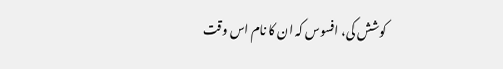کوشش کی، افسوس کہ ان کا نام اس وقت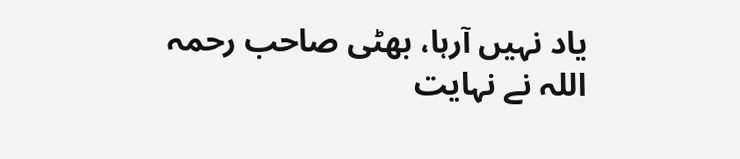یاد نہیں آرہا، بھٹی صاحب رحمہ اللہ نے نہایت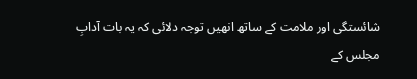شائستگی اور ملامت کے ساتھ انھیں توجہ دلائی کہ یہ بات آدابِ مجلس کے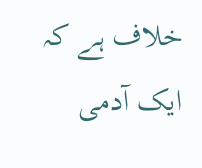خلاف ہے کہ ایک آدمی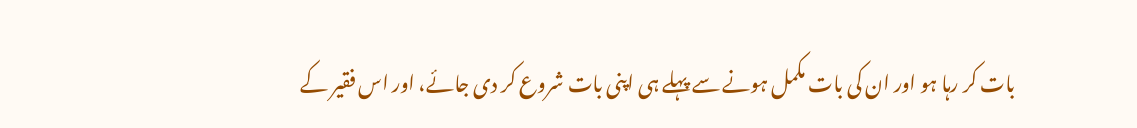بات کر رہا ہو اور ان کی بات مکمل ہونے سے پہلے ہی اپنی بات شروع کر دی جائے، اور اس فقیر کے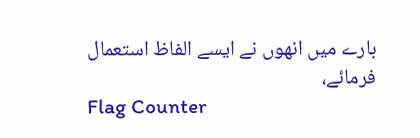بارے میں انھوں نے ایسے الفاظ استعمال فرمائے،
Flag Counter